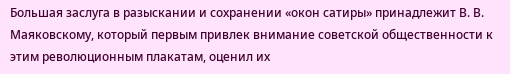Большая заслуга в разыскании и сохранении «окон сатиры» принадлежит В. В. Маяковскому, который первым привлек внимание советской общественности к этим революционным плакатам, оценил их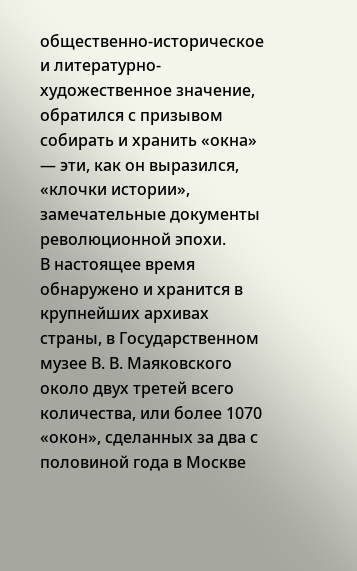общественно-историческое и литературно-художественное значение, обратился с призывом собирать и хранить «окна» — эти, как он выразился, «клочки истории», замечательные документы революционной эпохи.
В настоящее время обнаружено и хранится в крупнейших архивах страны, в Государственном музее В. В. Маяковского около двух третей всего количества, или более 1070 «окон», сделанных за два с половиной года в Москве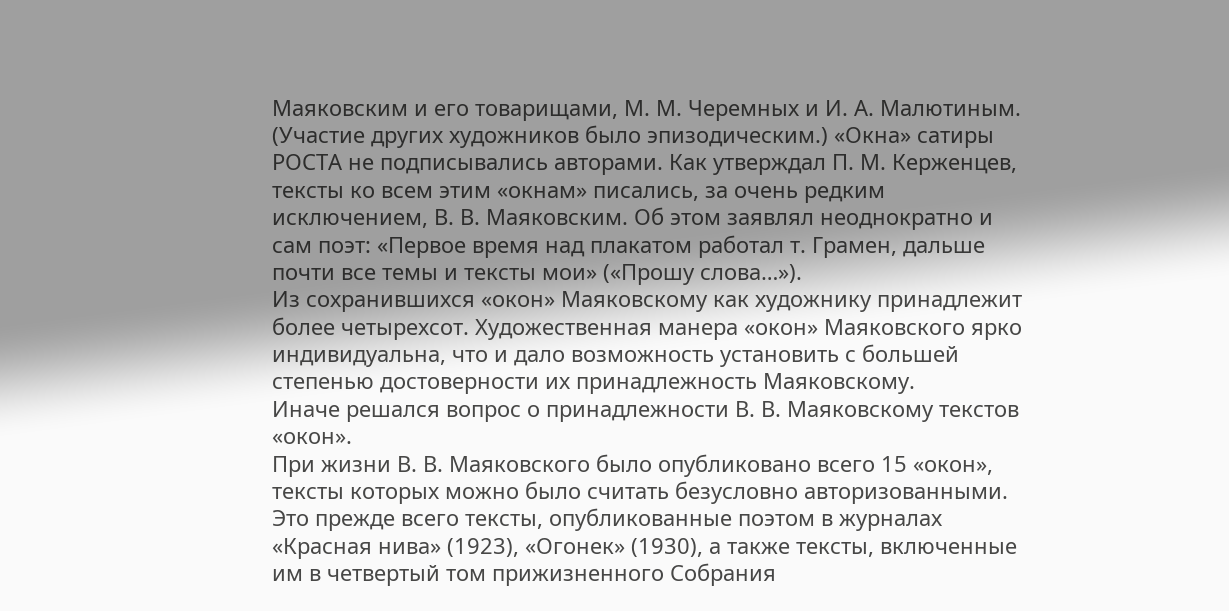Маяковским и его товарищами, М. М. Черемных и И. А. Малютиным. (Участие других художников было эпизодическим.) «Окна» сатиры РОСТА не подписывались авторами. Как утверждал П. М. Керженцев, тексты ко всем этим «окнам» писались, за очень редким исключением, В. В. Маяковским. Об этом заявлял неоднократно и сам поэт: «Первое время над плакатом работал т. Грамен, дальше почти все темы и тексты мои» («Прошу слова…»).
Из сохранившихся «окон» Маяковскому как художнику принадлежит более четырехсот. Художественная манера «окон» Маяковского ярко индивидуальна, что и дало возможность установить с большей степенью достоверности их принадлежность Маяковскому.
Иначе решался вопрос о принадлежности В. В. Маяковскому текстов «окон».
При жизни В. В. Маяковского было опубликовано всего 15 «окон», тексты которых можно было считать безусловно авторизованными. Это прежде всего тексты, опубликованные поэтом в журналах «Красная нива» (1923), «Огонек» (1930), а также тексты, включенные им в четвертый том прижизненного Собрания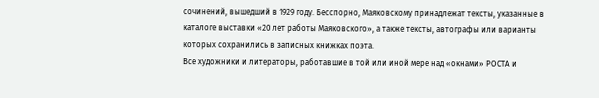сочинений, вышедший в 1929 году. Бесспорно, Маяковскому принадлежат тексты, указанные в каталоге выставки «20 лет работы Маяковского», а также тексты, автографы или варианты которых сохранились в записных книжках поэта.
Все художники и литераторы, работавшие в той или иной мере над «окнами» РОСТА и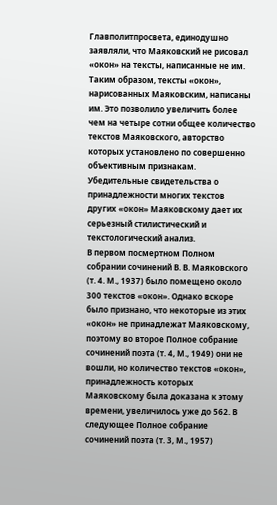Главполитпросвета, единодушно заявляли, что Маяковский не рисовал «окон» на тексты, написанные не им. Таким образом, тексты «окон», нарисованных Маяковским, написаны им. Это позволило увеличить более чем на четыре сотни общее количество текстов Маяковского, авторство которых установлено по совершенно объективным признакам. Убедительные свидетельства о принадлежности многих текстов других «окон» Маяковскому дает их серьезный стилистический и текстологический анализ.
В первом посмертном Полном собрании сочинений В. В. Маяковского (т. 4. М., 1937) было помещено около 300 текстов «окон». Однако вскоре было признано, что некоторые из этих «окон» не принадлежат Маяковскому, поэтому во второе Полное собрание сочинений поэта (т. 4, М., 1949) они не вошли, но количество текстов «окон», принадлежность которых Маяковскому была доказана к этому времени, увеличилось уже до 562. В следующее Полное собрание сочинений поэта (т. 3, М., 1957)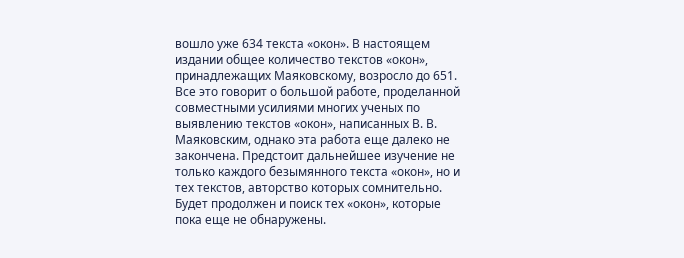вошло уже 634 текста «окон». В настоящем издании общее количество текстов «окон», принадлежащих Маяковскому, возросло до 651.
Все это говорит о большой работе, проделанной совместными усилиями многих ученых по выявлению текстов «окон», написанных В. В. Маяковским, однако эта работа еще далеко не закончена. Предстоит дальнейшее изучение не только каждого безымянного текста «окон», но и тех текстов, авторство которых сомнительно. Будет продолжен и поиск тех «окон», которые пока еще не обнаружены.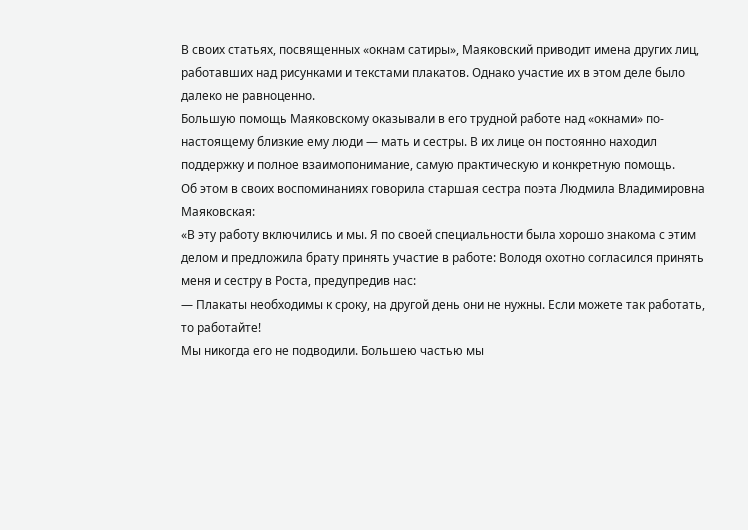В своих статьях, посвященных «окнам сатиры», Маяковский приводит имена других лиц, работавших над рисунками и текстами плакатов. Однако участие их в этом деле было далеко не равноценно.
Большую помощь Маяковскому оказывали в его трудной работе над «окнами» по-настоящему близкие ему люди — мать и сестры. В их лице он постоянно находил поддержку и полное взаимопонимание, самую практическую и конкретную помощь.
Об этом в своих воспоминаниях говорила старшая сестра поэта Людмила Владимировна Маяковская:
«В эту работу включились и мы. Я по своей специальности была хорошо знакома с этим делом и предложила брату принять участие в работе: Володя охотно согласился принять меня и сестру в Роста, предупредив нас:
— Плакаты необходимы к сроку, на другой день они не нужны. Если можете так работать, то работайте!
Мы никогда его не подводили. Большею частью мы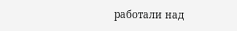работали над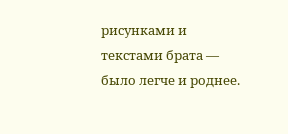рисунками и текстами брата — было легче и роднее.